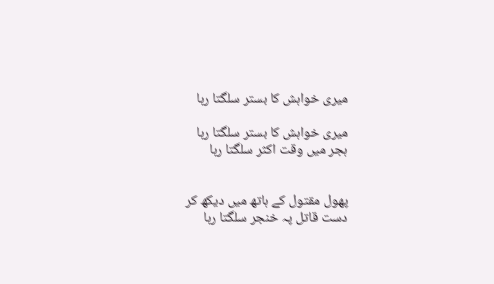میری خواہش کا بستر سلگتا رہا

میری خواہش کا بستر سلگتا رہا
ہجر میں وقت اکثر سلگتا رہا


پھول مقتول کے ہاتھ میں دیکھ کر
دست قاتل پہ خنجر سلگتا رہا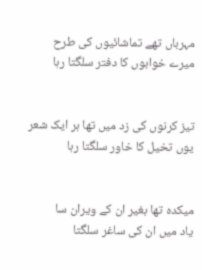مہرباں تھے تماشائیوں کی طرح
میرے خوابوں کا دفتر سلگتا رہا


تیز کرنوں کی زد میں تھا ہر ایک شعر
یوں تخیل کا خاور سلگتا رہا


میکدہ تھا بغیر ان کے ویران سا
یاد میں ان کی ساغر سلگتا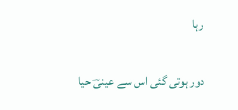رہا


دور ہوتی گئی اس سے عینیؔ حیا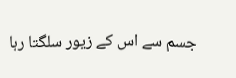جسم سے اس کے زیور سلگتا رہا